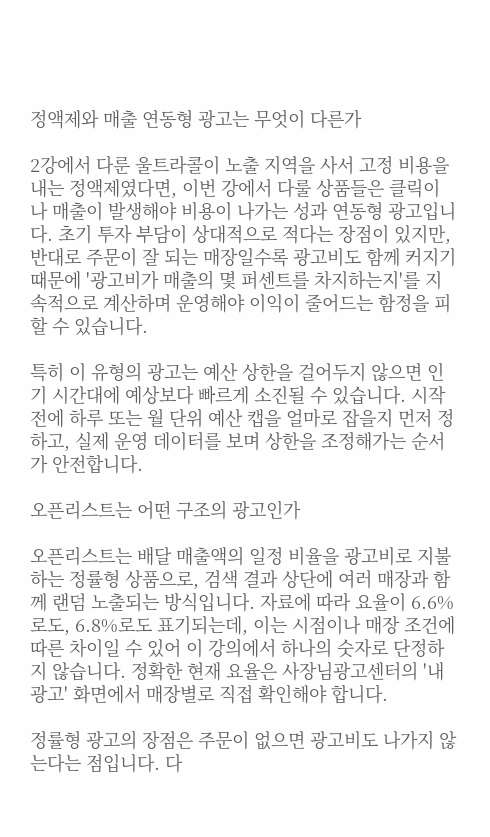정액제와 매출 연동형 광고는 무엇이 다른가

2강에서 다룬 울트라콜이 노출 지역을 사서 고정 비용을 내는 정액제였다면, 이번 강에서 다룰 상품들은 클릭이나 매출이 발생해야 비용이 나가는 성과 연동형 광고입니다. 초기 투자 부담이 상대적으로 적다는 장점이 있지만, 반대로 주문이 잘 되는 매장일수록 광고비도 함께 커지기 때문에 '광고비가 매출의 몇 퍼센트를 차지하는지'를 지속적으로 계산하며 운영해야 이익이 줄어드는 함정을 피할 수 있습니다.

특히 이 유형의 광고는 예산 상한을 걸어두지 않으면 인기 시간대에 예상보다 빠르게 소진될 수 있습니다. 시작 전에 하루 또는 월 단위 예산 캡을 얼마로 잡을지 먼저 정하고, 실제 운영 데이터를 보며 상한을 조정해가는 순서가 안전합니다.

오픈리스트는 어떤 구조의 광고인가

오픈리스트는 배달 매출액의 일정 비율을 광고비로 지불하는 정률형 상품으로, 검색 결과 상단에 여러 매장과 함께 랜덤 노출되는 방식입니다. 자료에 따라 요율이 6.6%로도, 6.8%로도 표기되는데, 이는 시점이나 매장 조건에 따른 차이일 수 있어 이 강의에서 하나의 숫자로 단정하지 않습니다. 정확한 현재 요율은 사장님광고센터의 '내 광고' 화면에서 매장별로 직접 확인해야 합니다.

정률형 광고의 장점은 주문이 없으면 광고비도 나가지 않는다는 점입니다. 다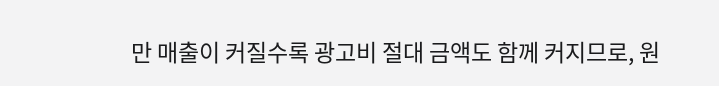만 매출이 커질수록 광고비 절대 금액도 함께 커지므로, 원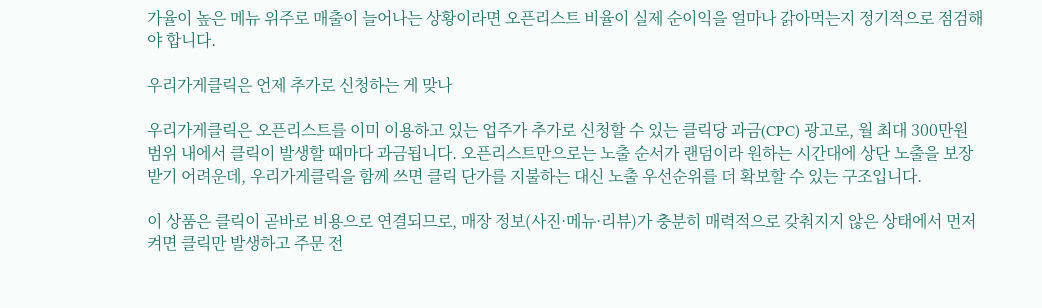가율이 높은 메뉴 위주로 매출이 늘어나는 상황이라면 오픈리스트 비율이 실제 순이익을 얼마나 갉아먹는지 정기적으로 점검해야 합니다.

우리가게클릭은 언제 추가로 신청하는 게 맞나

우리가게클릭은 오픈리스트를 이미 이용하고 있는 업주가 추가로 신청할 수 있는 클릭당 과금(CPC) 광고로, 월 최대 300만원 범위 내에서 클릭이 발생할 때마다 과금됩니다. 오픈리스트만으로는 노출 순서가 랜덤이라 원하는 시간대에 상단 노출을 보장받기 어려운데, 우리가게클릭을 함께 쓰면 클릭 단가를 지불하는 대신 노출 우선순위를 더 확보할 수 있는 구조입니다.

이 상품은 클릭이 곧바로 비용으로 연결되므로, 매장 정보(사진·메뉴·리뷰)가 충분히 매력적으로 갖춰지지 않은 상태에서 먼저 켜면 클릭만 발생하고 주문 전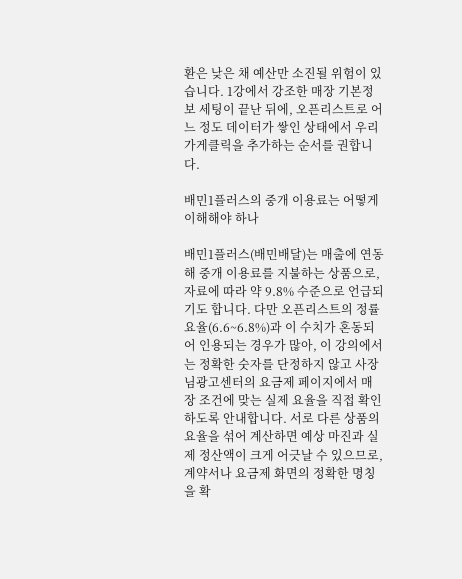환은 낮은 채 예산만 소진될 위험이 있습니다. 1강에서 강조한 매장 기본정보 세팅이 끝난 뒤에, 오픈리스트로 어느 정도 데이터가 쌓인 상태에서 우리가게클릭을 추가하는 순서를 권합니다.

배민1플러스의 중개 이용료는 어떻게 이해해야 하나

배민1플러스(배민배달)는 매출에 연동해 중개 이용료를 지불하는 상품으로, 자료에 따라 약 9.8% 수준으로 언급되기도 합니다. 다만 오픈리스트의 정률 요율(6.6~6.8%)과 이 수치가 혼동되어 인용되는 경우가 많아, 이 강의에서는 정확한 숫자를 단정하지 않고 사장님광고센터의 요금제 페이지에서 매장 조건에 맞는 실제 요율을 직접 확인하도록 안내합니다. 서로 다른 상품의 요율을 섞어 계산하면 예상 마진과 실제 정산액이 크게 어긋날 수 있으므로, 계약서나 요금제 화면의 정확한 명칭을 확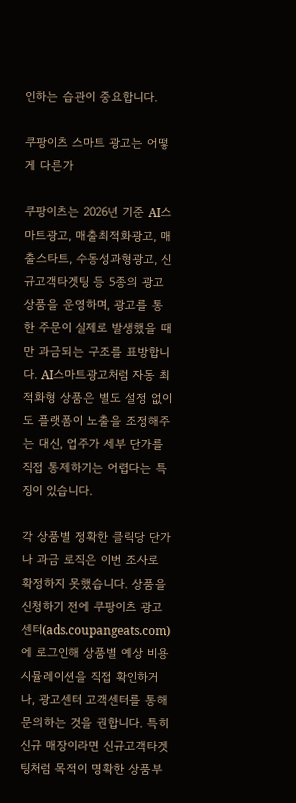인하는 습관이 중요합니다.

쿠팡이츠 스마트 광고는 어떻게 다른가

쿠팡이츠는 2026년 기준 AI스마트광고, 매출최적화광고, 매출스타트, 수동성과형광고, 신규고객타겟팅 등 5종의 광고 상품을 운영하며, 광고를 통한 주문이 실제로 발생했을 때만 과금되는 구조를 표방합니다. AI스마트광고처럼 자동 최적화형 상품은 별도 설정 없이도 플랫폼이 노출을 조정해주는 대신, 업주가 세부 단가를 직접 통제하기는 어렵다는 특징이 있습니다.

각 상품별 정확한 클릭당 단가나 과금 로직은 이번 조사로 확정하지 못했습니다. 상품을 신청하기 전에 쿠팡이츠 광고센터(ads.coupangeats.com)에 로그인해 상품별 예상 비용 시뮬레이션을 직접 확인하거나, 광고센터 고객센터를 통해 문의하는 것을 권합니다. 특히 신규 매장이라면 신규고객타겟팅처럼 목적이 명확한 상품부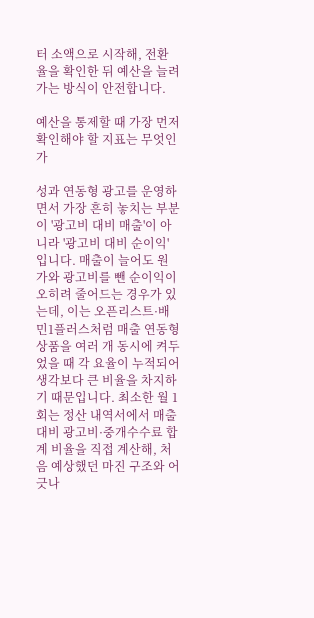터 소액으로 시작해, 전환율을 확인한 뒤 예산을 늘려가는 방식이 안전합니다.

예산을 통제할 때 가장 먼저 확인해야 할 지표는 무엇인가

성과 연동형 광고를 운영하면서 가장 흔히 놓치는 부분이 '광고비 대비 매출'이 아니라 '광고비 대비 순이익'입니다. 매출이 늘어도 원가와 광고비를 뺀 순이익이 오히려 줄어드는 경우가 있는데, 이는 오픈리스트·배민1플러스처럼 매출 연동형 상품을 여러 개 동시에 켜두었을 때 각 요율이 누적되어 생각보다 큰 비율을 차지하기 때문입니다. 최소한 월 1회는 정산 내역서에서 매출 대비 광고비·중개수수료 합계 비율을 직접 계산해, 처음 예상했던 마진 구조와 어긋나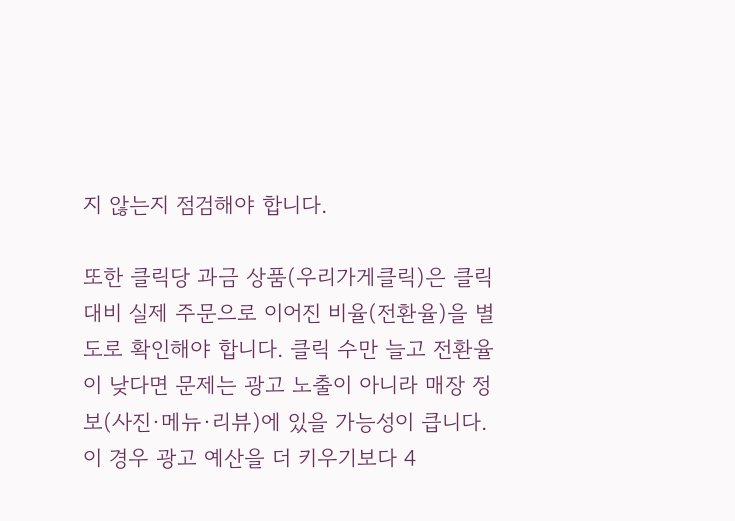지 않는지 점검해야 합니다.

또한 클릭당 과금 상품(우리가게클릭)은 클릭 대비 실제 주문으로 이어진 비율(전환율)을 별도로 확인해야 합니다. 클릭 수만 늘고 전환율이 낮다면 문제는 광고 노출이 아니라 매장 정보(사진·메뉴·리뷰)에 있을 가능성이 큽니다. 이 경우 광고 예산을 더 키우기보다 4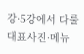강·5강에서 다룰 대표사진·메뉴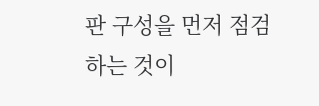판 구성을 먼저 점검하는 것이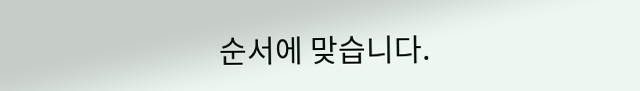순서에 맞습니다.